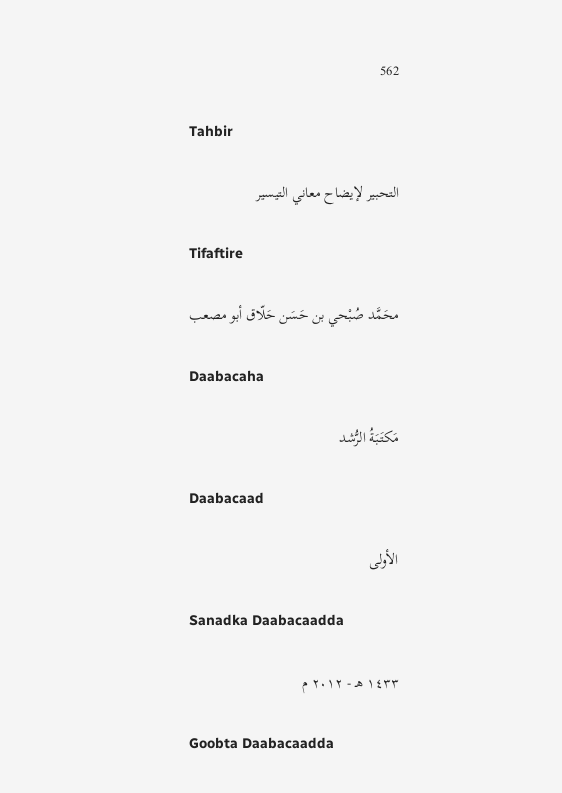562

Tahbir

التحبير لإيضاح معاني التيسير

Tifaftire

محَمَّد صُبْحي بن حَسَن حَلّاق أبو مصعب

Daabacaha

مَكتَبَةُ الرُّشد

Daabacaad

الأولى

Sanadka Daabacaadda

١٤٣٣ هـ - ٢٠١٢ م

Goobta Daabacaadda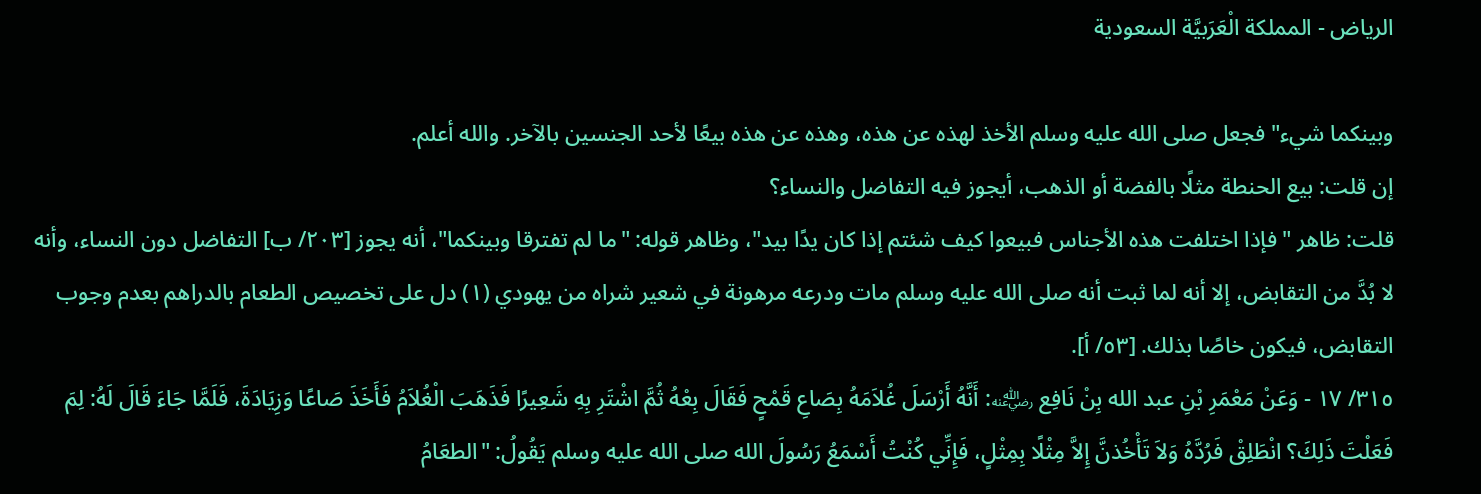الرياض - المملكة الْعَرَبيَّة السعودية

وبينكما شيء" فجعل صلى الله عليه وسلم الأخذ لهذه عن هذه، وهذه عن هذه بيعًا لأحد الجنسين بالآخر. والله أعلم.
إن قلت: بيع الحنطة مثلًا بالفضة أو الذهب، أيجوز فيه التفاضل والنساء؟
قلت: ظاهر "فإذا اختلفت هذه الأجناس فبيعوا كيف شئتم إذا كان يدًا بيد"، وظاهر قوله: "ما لم تفترقا وبينكما"، أنه يجوز [٢٠٣/ ب] التفاضل دون النساء، وأنه لا بُدَّ من التقابض، إلا أنه لما ثبت أنه صلى الله عليه وسلم مات ودرعه مرهونة في شعير شراه من يهودي (١) دل على تخصيص الطعام بالدراهم بعدم وجوب التقابض، فيكون خاصًا بذلك. [٥٣/ أ].
٣١٥/ ١٧ - وَعَنْ مَعْمَرِ بْنِ عبد الله بِنْ نَافِع ﵁: أَنَّهُ أَرْسَلَ غُلاَمَهُ بِصَاعِ قَمْحٍ فَقَالَ بِعْهُ ثُمَّ اشْتَرِ بِهِ شَعِيرًا فَذَهَبَ الْغُلاَمُ فَأَخَذَ صَاعًا وَزِيَادَةَ، فَلَمَّا جَاءَ قَالَ لَهُ: لِمَ فَعَلْتَ ذَلِكَ؟ انْطَلِقْ فَرُدَّهُ وَلاَ تَأْخُذنَّ إِلاَّ مِثْلًا بِمِثْلٍ، فَإِنِّي كُنْتُ أَسْمَعُ رَسُولَ الله صلى الله عليه وسلم يَقُولُ: "الطعَامُ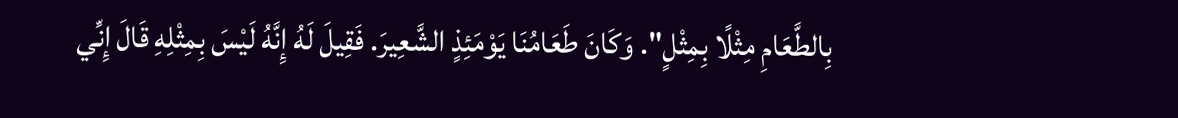بِالطَّعَامِ مِثْلًا بِمِثْلٍ". وَكَانَ طَعَامُنَا يَوْمَئِذٍ الشَّعِيرَ. فَقِيلَ لَهُ إِنَّهُ لَيْسَ بِمِثْلِهِ قَالَ إِنِّي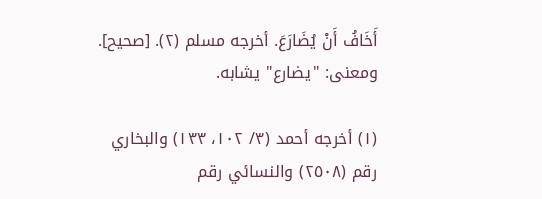أَخَافُ أَنْ يُضَارَعَ. أخرجه مسلم (٢). [صحيح].
ومعنى: "يضارع" يشابه.

(١) أخرجه أحمد (٣/ ١٠٢، ١٣٣) والبخاري رقم (٢٥٠٨) والنسائي رقم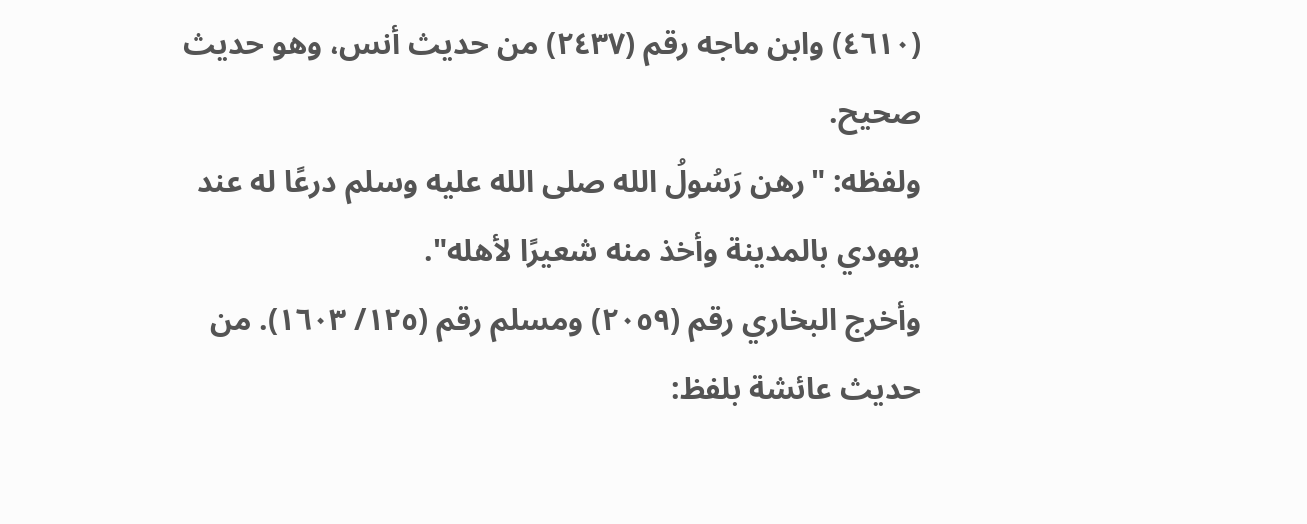(٤٦١٠) وابن ماجه رقم (٢٤٣٧) من حديث أنس، وهو حديث صحيح.
ولفظه: "رهن رَسُولُ الله صلى الله عليه وسلم درعًا له عند يهودي بالمدينة وأخذ منه شعيرًا لأهله".
وأخرج البخاري رقم (٢٠٥٩) ومسلم رقم (١٢٥/ ١٦٠٣). من حديث عائشة بلفظ: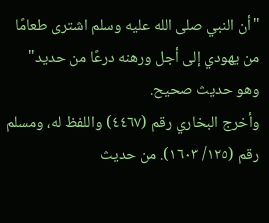"أن النبي صلى الله عليه وسلم اشترى طعامًا من يهودي إلى أجل ورهنه درعًا من حديد" وهو حديث صحيح.
وأخرج البخاري رقم (٤٤٦٧) واللفظ له، ومسلم رقم (١٢٥/ ١٦٠٣). من حديث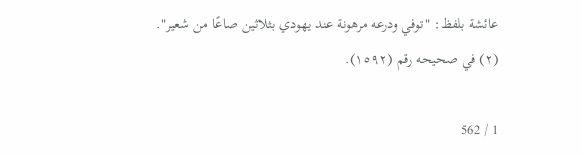عائشة بلفظ: "توفي ودرعه مرهونة عند يهودي بثلاثين صاعًا من شعير".
(٢) في صحيحه رقم (١٥٩٢).

1 / 562